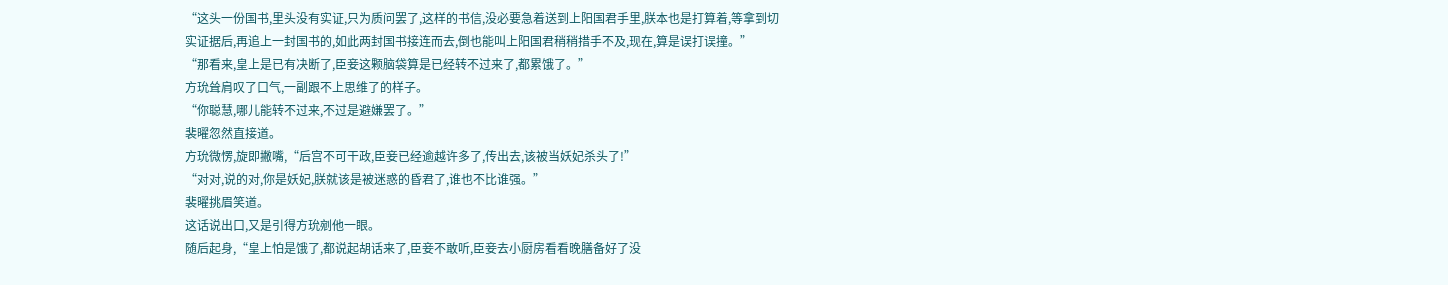“这头一份国书,里头没有实证,只为质问罢了,这样的书信,没必要急着送到上阳国君手里,朕本也是打算着,等拿到切实证据后,再追上一封国书的,如此两封国书接连而去,倒也能叫上阳国君稍稍措手不及,现在,算是误打误撞。”
“那看来,皇上是已有决断了,臣妾这颗脑袋算是已经转不过来了,都累饿了。”
方玧耸肩叹了口气,一副跟不上思维了的样子。
“你聪慧,哪儿能转不过来,不过是避嫌罢了。”
裴曜忽然直接道。
方玧微愣,旋即撇嘴,“后宫不可干政,臣妾已经逾越许多了,传出去,该被当妖妃杀头了!”
“对对,说的对,你是妖妃,朕就该是被迷惑的昏君了,谁也不比谁强。”
裴曜挑眉笑道。
这话说出口,又是引得方玧剜他一眼。
随后起身,“皇上怕是饿了,都说起胡话来了,臣妾不敢听,臣妾去小厨房看看晚膳备好了没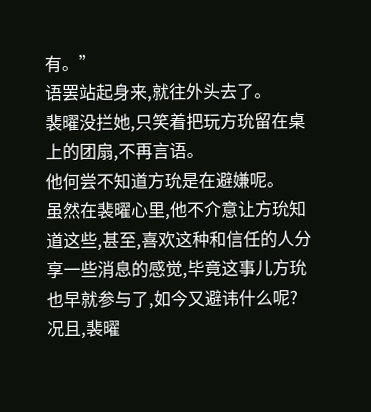有。”
语罢站起身来,就往外头去了。
裴曜没拦她,只笑着把玩方玧留在桌上的团扇,不再言语。
他何尝不知道方玧是在避嫌呢。
虽然在裴曜心里,他不介意让方玧知道这些,甚至,喜欢这种和信任的人分享一些消息的感觉,毕竟这事儿方玧也早就参与了,如今又避讳什么呢?
况且,裴曜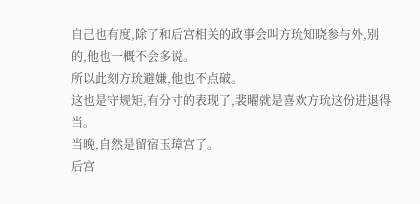自己也有度,除了和后宫相关的政事会叫方玧知晓参与外,别的,他也一概不会多说。
所以此刻方玧避嫌,他也不点破。
这也是守规矩,有分寸的表现了,裴曜就是喜欢方玧这份进退得当。
当晚,自然是留宿玉璋宫了。
后宫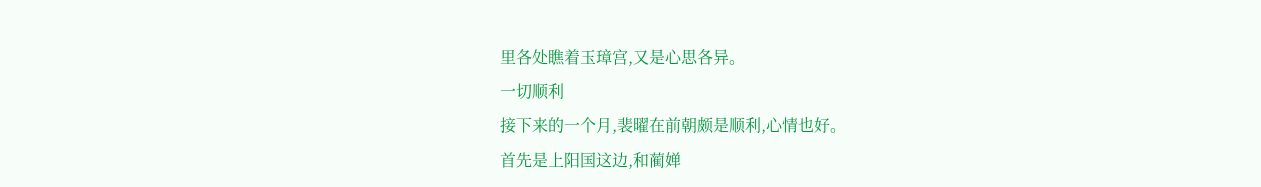里各处瞧着玉璋宫,又是心思各异。
一切顺利
接下来的一个月,裴曜在前朝颇是顺利,心情也好。
首先是上阳国这边,和蔺婵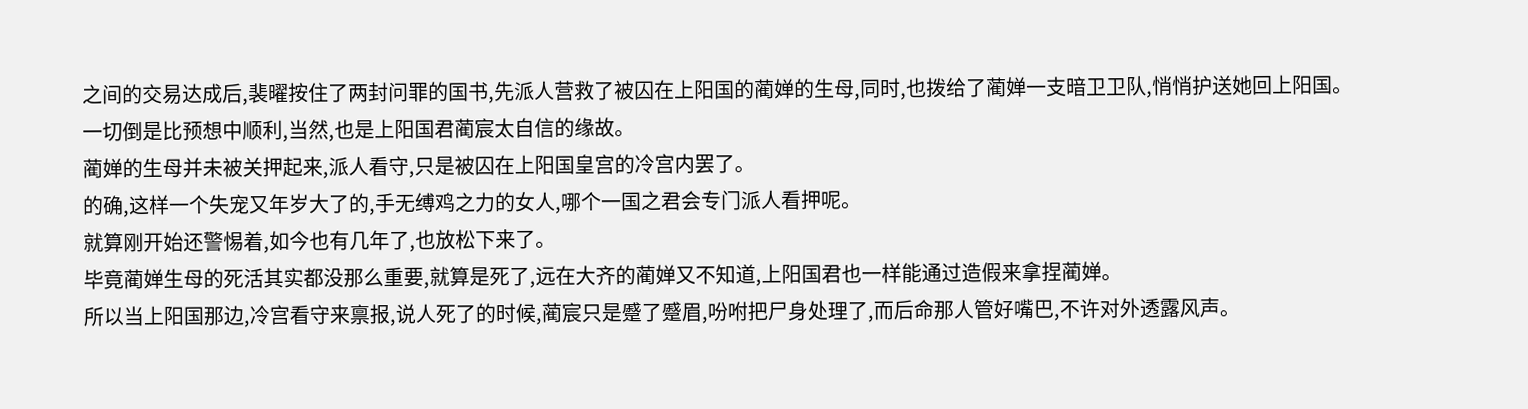之间的交易达成后,裴曜按住了两封问罪的国书,先派人营救了被囚在上阳国的蔺婵的生母,同时,也拨给了蔺婵一支暗卫卫队,悄悄护送她回上阳国。
一切倒是比预想中顺利,当然,也是上阳国君蔺宸太自信的缘故。
蔺婵的生母并未被关押起来,派人看守,只是被囚在上阳国皇宫的冷宫内罢了。
的确,这样一个失宠又年岁大了的,手无缚鸡之力的女人,哪个一国之君会专门派人看押呢。
就算刚开始还警惕着,如今也有几年了,也放松下来了。
毕竟蔺婵生母的死活其实都没那么重要,就算是死了,远在大齐的蔺婵又不知道,上阳国君也一样能通过造假来拿捏蔺婵。
所以当上阳国那边,冷宫看守来禀报,说人死了的时候,蔺宸只是蹙了蹙眉,吩咐把尸身处理了,而后命那人管好嘴巴,不许对外透露风声。